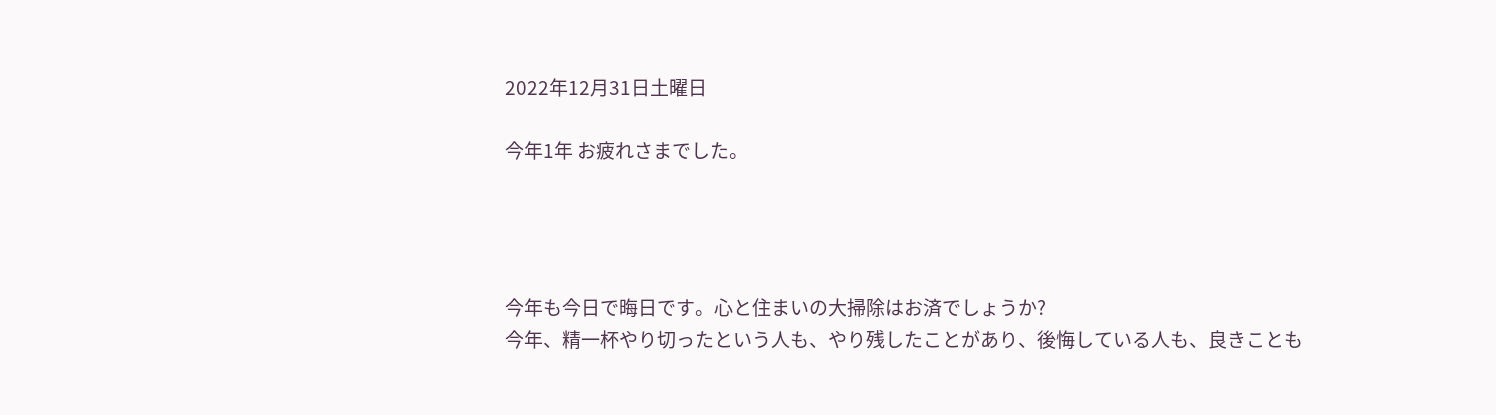2022年12月31日土曜日

今年1年 お疲れさまでした。




今年も今日で晦日です。心と住まいの大掃除はお済でしょうか?
今年、精一杯やり切ったという人も、やり残したことがあり、後悔している人も、良きことも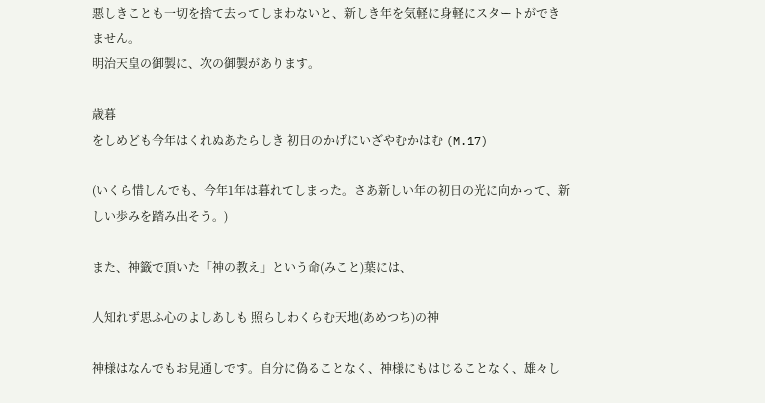悪しきことも一切を捨て去ってしまわないと、新しき年を気軽に身軽にスタートができません。
明治天皇の御製に、次の御製があります。

歳暮
をしめども今年はくれぬあたらしき 初日のかげにいざやむかはむ (M.17)

(いくら惜しんでも、今年1年は暮れてしまった。さあ新しい年の初日の光に向かって、新しい歩みを踏み出そう。)

また、神籤で頂いた「神の教え」という命(みこと)葉には、

人知れず思ふ心のよしあしも 照らしわくらむ天地(あめつち)の神

神様はなんでもお見通しです。自分に偽ることなく、神様にもはじることなく、雄々し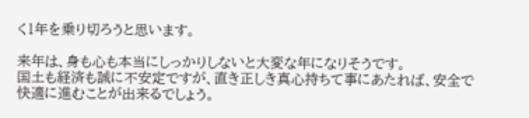く1年を乗り切ろうと思います。

来年は、身も心も本当にしっかりしないと大変な年になりそうです。
国土も経済も誠に不安定ですが、直き正しき真心持ちて事にあたれば、安全で快適に進むことが出来るでしょう。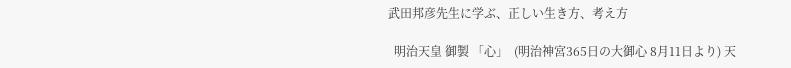武田邦彦先生に学ぶ、正しい生き方、考え方

  明治天皇 御製 「心」  (明治神宮365日の大御心 8月11日より) 天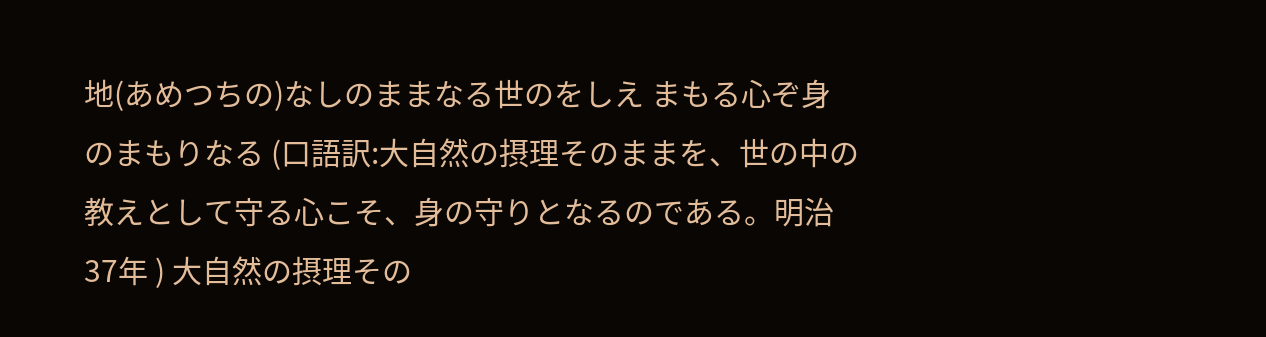地(あめつちの)なしのままなる世のをしえ まもる心ぞ身のまもりなる (口語訳:大自然の摂理そのままを、世の中の教えとして守る心こそ、身の守りとなるのである。明治37年 ) 大自然の摂理その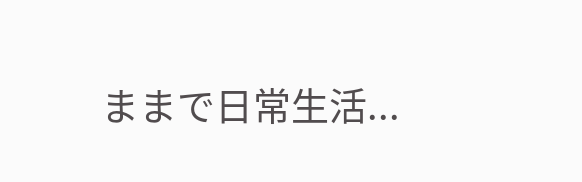ままで日常生活...